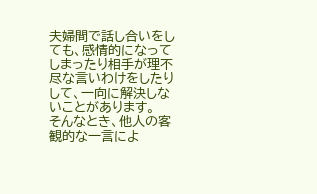夫婦間で話し合いをしても、感情的になってしまったり相手が理不尽な言いわけをしたりして、一向に解決しないことがあります。
そんなとき、他人の客観的な一言によ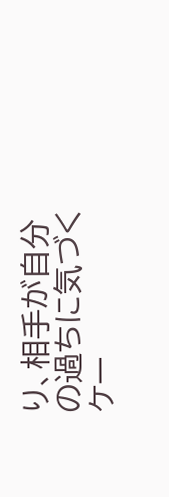り、相手が自分の過ちに気づくケー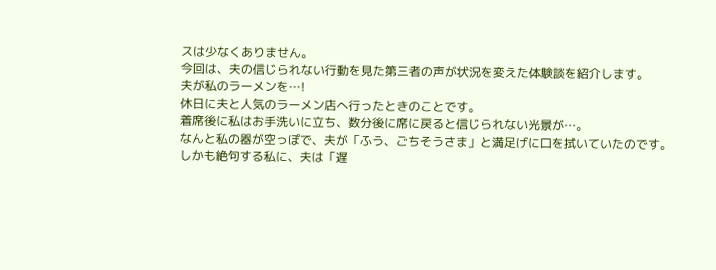スは少なくありません。
今回は、夫の信じられない行動を見た第三者の声が状況を変えた体験談を紹介します。
夫が私のラーメンを…!
休日に夫と人気のラーメン店へ行ったときのことです。
着席後に私はお手洗いに立ち、数分後に席に戻ると信じられない光景が…。
なんと私の器が空っぽで、夫が「ふう、ごちそうさま」と満足げに口を拭いていたのです。
しかも絶句する私に、夫は「遅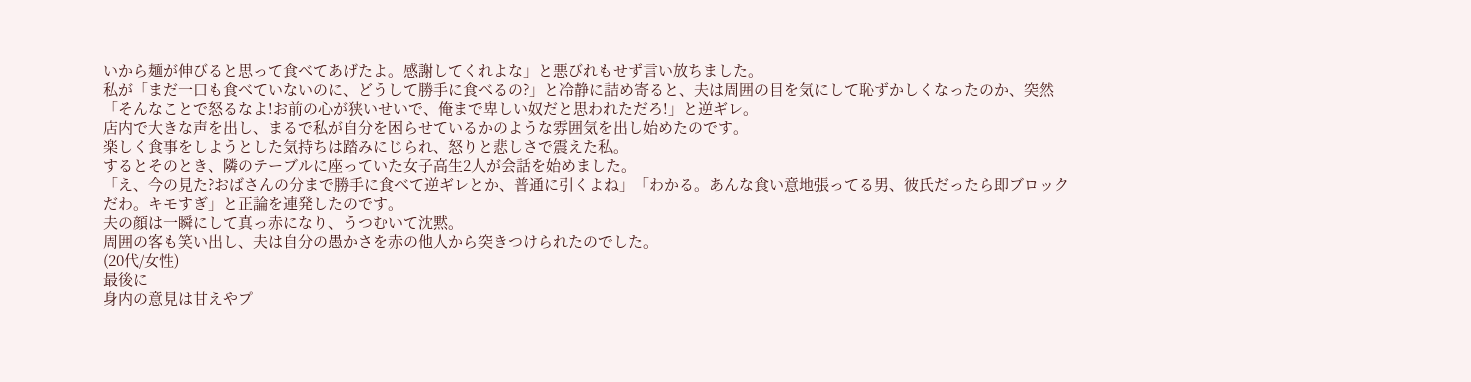いから麺が伸びると思って食べてあげたよ。感謝してくれよな」と悪びれもせず言い放ちました。
私が「まだ一口も食べていないのに、どうして勝手に食べるの?」と冷静に詰め寄ると、夫は周囲の目を気にして恥ずかしくなったのか、突然「そんなことで怒るなよ!お前の心が狭いせいで、俺まで卑しい奴だと思われただろ!」と逆ギレ。
店内で大きな声を出し、まるで私が自分を困らせているかのような雰囲気を出し始めたのです。
楽しく食事をしようとした気持ちは踏みにじられ、怒りと悲しさで震えた私。
するとそのとき、隣のテーブルに座っていた女子高生2人が会話を始めました。
「え、今の見た?おばさんの分まで勝手に食べて逆ギレとか、普通に引くよね」「わかる。あんな食い意地張ってる男、彼氏だったら即ブロックだわ。キモすぎ」と正論を連発したのです。
夫の顔は一瞬にして真っ赤になり、うつむいて沈黙。
周囲の客も笑い出し、夫は自分の愚かさを赤の他人から突きつけられたのでした。
(20代/女性)
最後に
身内の意見は甘えやプ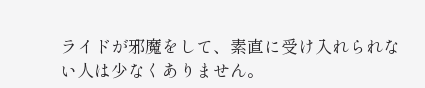ライドが邪魔をして、素直に受け入れられない人は少なくありません。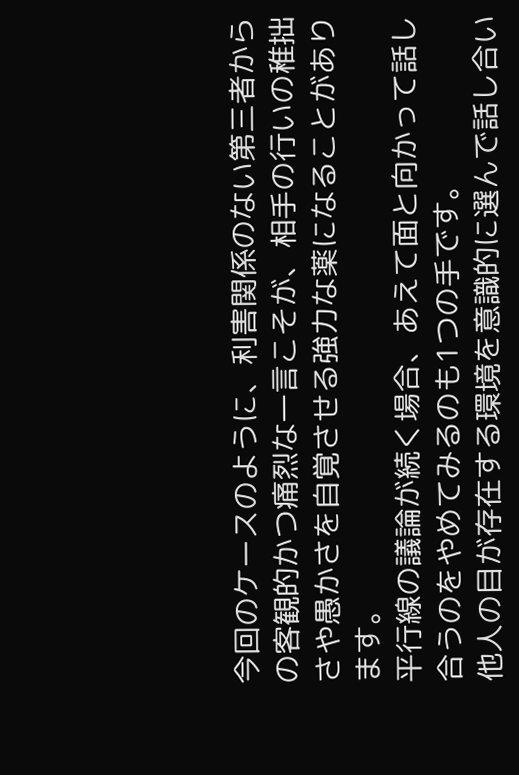今回のケースのように、利害関係のない第三者からの客観的かつ痛烈な一言こそが、相手の行いの稚拙さや愚かさを自覚させる強力な薬になることがあります。
平行線の議論が続く場合、あえて面と向かって話し合うのをやめてみるのも1つの手です。
他人の目が存在する環境を意識的に選んで話し合い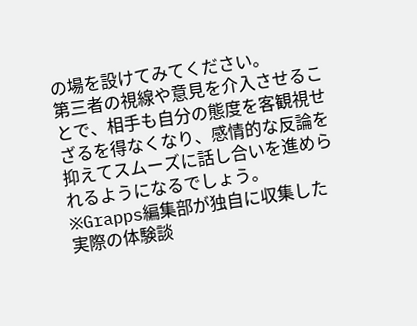の場を設けてみてください。
第三者の視線や意見を介入させることで、相手も自分の態度を客観視せざるを得なくなり、感情的な反論を抑えてスムーズに話し合いを進められるようになるでしょう。
※Grapps編集部が独自に収集した実際の体験談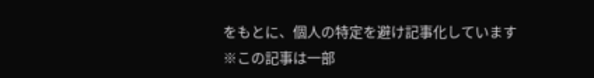をもとに、個人の特定を避け記事化しています
※この記事は一部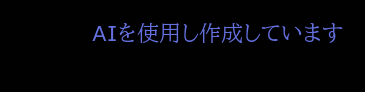AIを使用し作成しています